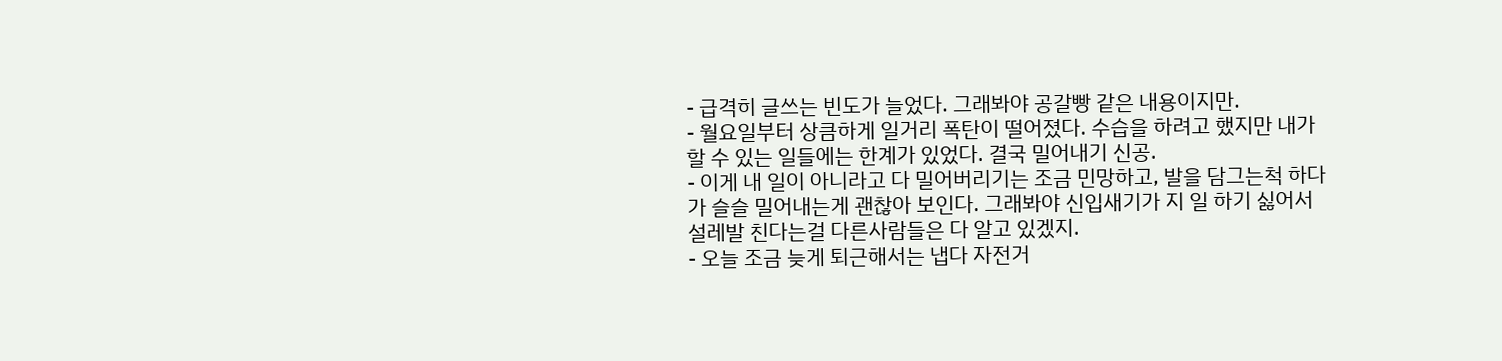- 급격히 글쓰는 빈도가 늘었다. 그래봐야 공갈빵 같은 내용이지만.
- 월요일부터 상큼하게 일거리 폭탄이 떨어졌다. 수습을 하려고 했지만 내가 할 수 있는 일들에는 한계가 있었다. 결국 밀어내기 신공.
- 이게 내 일이 아니라고 다 밀어버리기는 조금 민망하고, 발을 담그는척 하다가 슬슬 밀어내는게 괜찮아 보인다. 그래봐야 신입새기가 지 일 하기 싫어서 설레발 친다는걸 다른사람들은 다 알고 있겠지.
- 오늘 조금 늦게 퇴근해서는 냅다 자전거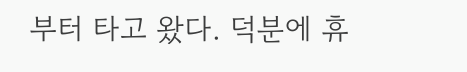부터 타고 왔다. 덕분에 휴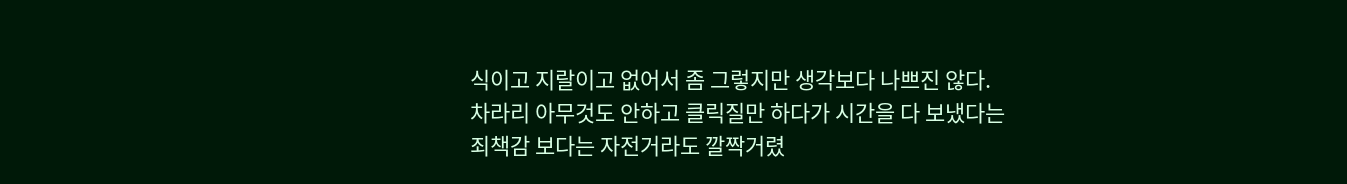식이고 지랄이고 없어서 좀 그렇지만 생각보다 나쁘진 않다. 차라리 아무것도 안하고 클릭질만 하다가 시간을 다 보냈다는 죄책감 보다는 자전거라도 깔짝거렸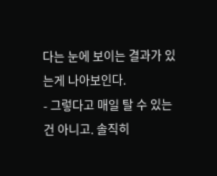다는 눈에 보이는 결과가 있는게 나아보인다.
- 그렇다고 매일 탈 수 있는건 아니고. 솔직히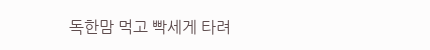독한맘 먹고 빡세게 타려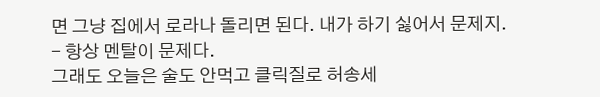면 그냥 집에서 로라나 돌리면 된다. 내가 하기 싫어서 문제지.
- 항상 멘탈이 문제다.
그래도 오늘은 술도 안먹고 클릭질로 허송세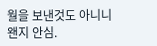월을 보낸것도 아니니 왠지 안심.